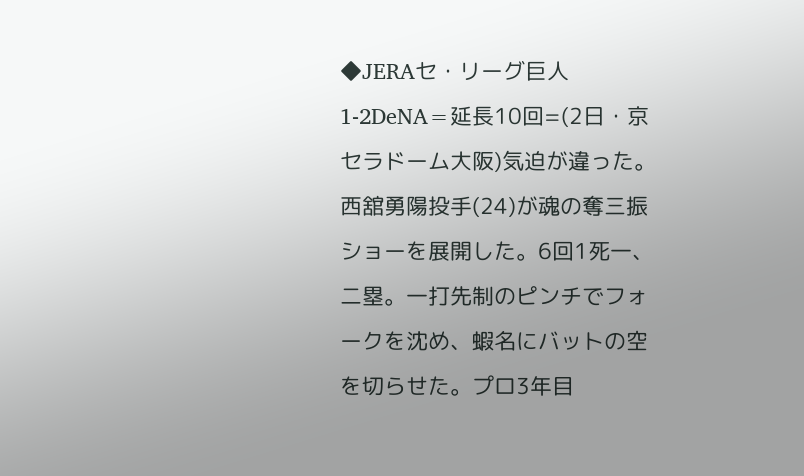◆JERAセ・リーグ巨人1-2DeNA=延長10回=(2日・京セラドーム大阪)気迫が違った。西舘勇陽投手(24)が魂の奪三振ショーを展開した。6回1死一、二塁。一打先制のピンチでフォークを沈め、蝦名にバットの空を切らせた。プロ3年目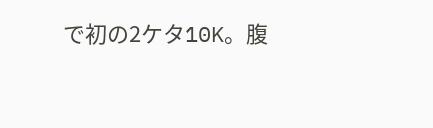で初の2ケタ10K。腹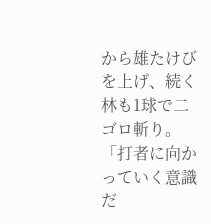から雄たけびを上げ、続く林も1球で二ゴロ斬り。「打者に向かっていく意識だ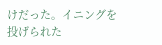けだった。イニングを投げられた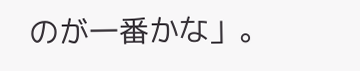のが一番かな」。